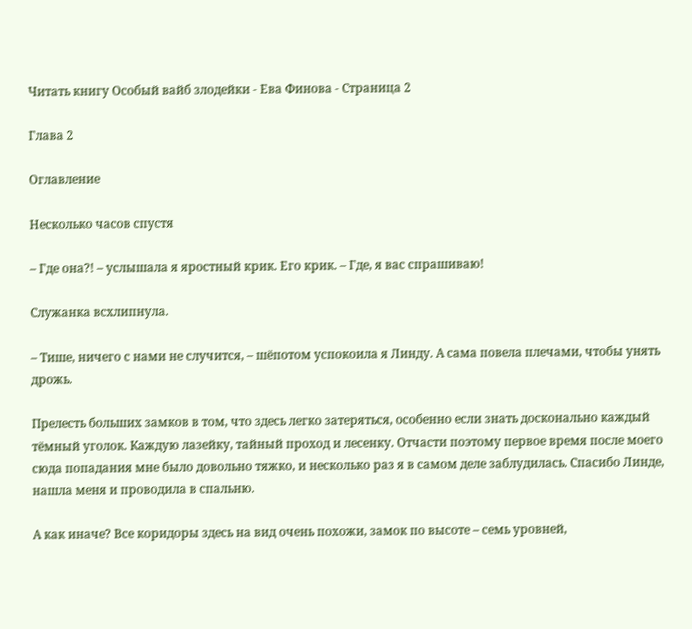Читать книгу Особый вайб злодейки - Ева Финова - Страница 2

Глава 2

Оглавление

Несколько часов спустя

– Где она?! – услышала я яростный крик. Его крик. – Где, я вас спрашиваю!

Служанка всхлипнула.

– Тише, ничего с нами не случится, – шёпотом успокоила я Линду. А сама повела плечами, чтобы унять дрожь.

Прелесть больших замков в том, что здесь легко затеряться, особенно если знать досконально каждый тёмный уголок. Каждую лазейку, тайный проход и лесенку. Отчасти поэтому первое время после моего сюда попадания мне было довольно тяжко, и несколько раз я в самом деле заблудилась. Спасибо Линде, нашла меня и проводила в спальню.

А как иначе? Все коридоры здесь на вид очень похожи, замок по высоте – семь уровней,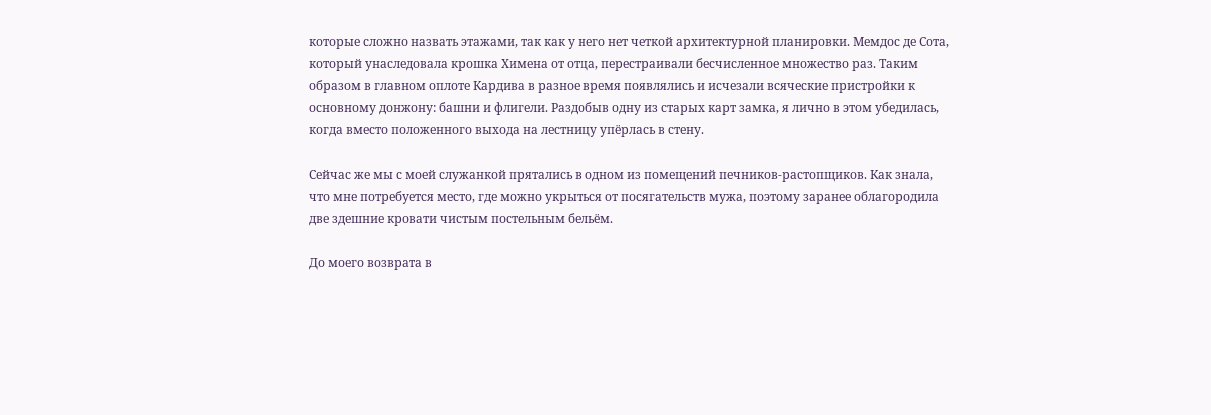которые сложно назвать этажами, так как у него нет четкой архитектурной планировки. Мемдос де Сота, который унаследовала крошка Химена от отца, перестраивали бесчисленное множество раз. Таким образом в главном оплоте Кардива в разное время появлялись и исчезали всяческие пристройки к основному донжону: башни и флигели. Раздобыв одну из старых карт замка, я лично в этом убедилась, когда вместо положенного выхода на лестницу упёрлась в стену.

Сейчас же мы с моей служанкой прятались в одном из помещений печников-растопщиков. Как знала, что мне потребуется место, где можно укрыться от посягательств мужа, поэтому заранее облагородила две здешние кровати чистым постельным бельём.

До моего возврата в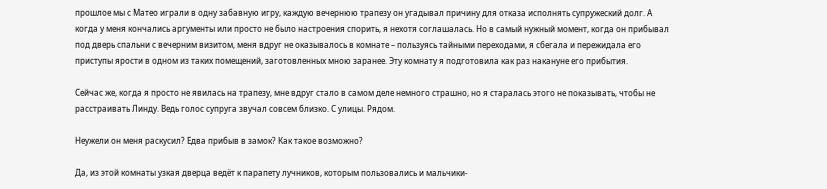прошлое мы с Матео играли в одну забавную игру, каждую вечернюю трапезу он угадывал причину для отказа исполнять супружеский долг. А когда у меня кончались аргументы или просто не было настроения спорить, я нехотя соглашалась. Но в самый нужный момент, когда он прибывал под дверь спальни с вечерним визитом, меня вдруг не оказывалось в комнате – пользуясь тайными переходами, я сбегала и пережидала его приступы ярости в одном из таких помещений, заготовленных мною заранее. Эту комнату я подготовила как раз накануне его прибытия.

Сейчас же, когда я просто не явилась на трапезу, мне вдруг стало в самом деле немного страшно, но я старалась этого не показывать, чтобы не расстраивать Линду. Ведь голос супруга звучал совсем близко. С улицы. Рядом.

Неужели он меня раскусил? Едва прибыв в замок? Как такое возможно?

Да, из этой комнаты узкая дверца ведёт к парапету лучников, которым пользовались и мальчики-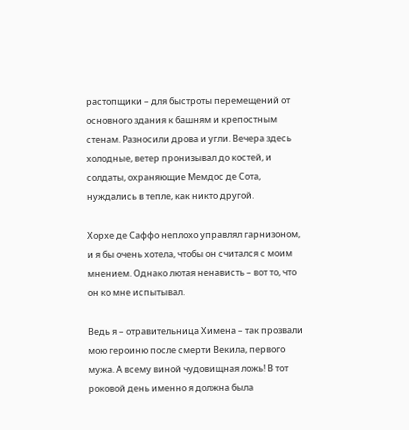растопщики – для быстроты перемещений от основного здания к башням и крепостным стенам. Разносили дрова и угли. Вечера здесь холодные, ветер пронизывал до костей, и солдаты, охраняющие Мемдос де Сота, нуждались в тепле, как никто другой.

Хорхе де Саффо неплохо управлял гарнизоном, и я бы очень хотела, чтобы он считался с моим мнением. Однако лютая ненависть – вот то, что он ко мне испытывал.

Ведь я – отравительница Химена – так прозвали мою героиню после смерти Векила, первого мужа. А всему виной чудовищная ложь! В тот роковой день именно я должна была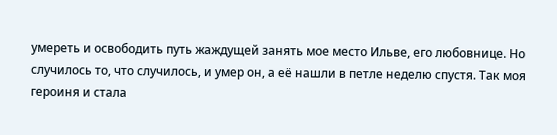умереть и освободить путь жаждущей занять мое место Ильве, его любовнице. Но случилось то, что случилось, и умер он, а её нашли в петле неделю спустя. Так моя героиня и стала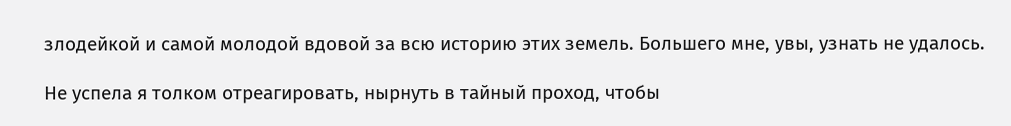злодейкой и самой молодой вдовой за всю историю этих земель. Большего мне, увы, узнать не удалось.

Не успела я толком отреагировать, нырнуть в тайный проход, чтобы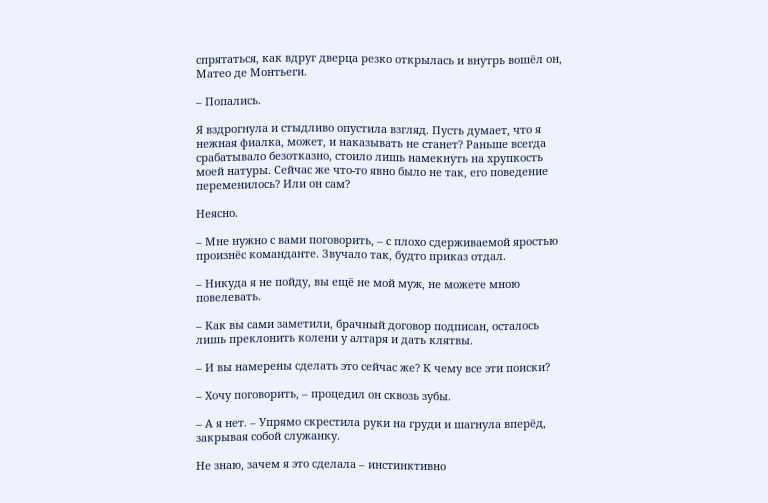спрятаться, как вдруг дверца резко открылась и внутрь вошёл он, Матео де Монтьеги.

– Попались.

Я вздрогнула и стыдливо опустила взгляд. Пусть думает, что я нежная фиалка, может, и наказывать не станет? Раньше всегда срабатывало безотказно, стоило лишь намекнуть на хрупкость моей натуры. Сейчас же что-то явно было не так, его поведение переменилось? Или он сам?

Неясно.

– Мне нужно с вами поговорить, – с плохо сдерживаемой яростью произнёс команданте. Звучало так, будто приказ отдал.

– Никуда я не пойду, вы ещё не мой муж, не можете мною повелевать.

– Как вы сами заметили, брачный договор подписан, осталось лишь преклонить колени у алтаря и дать клятвы.

– И вы намерены сделать это сейчас же? К чему все эти поиски?

– Хочу поговорить, – процедил он сквозь зубы.

– А я нет. – Упрямо скрестила руки на груди и шагнула вперёд, закрывая собой служанку.

Не знаю, зачем я это сделала – инстинктивно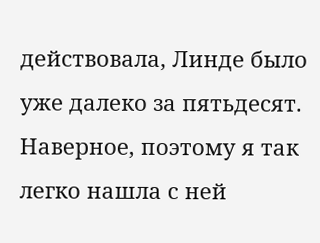действовала, Линде было уже далеко за пятьдесят. Наверное, поэтому я так легко нашла с ней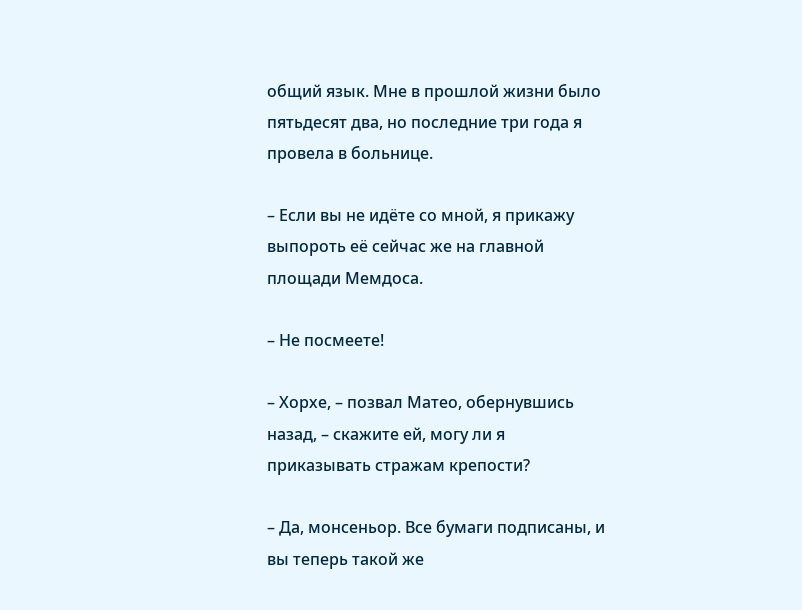общий язык. Мне в прошлой жизни было пятьдесят два, но последние три года я провела в больнице.

– Если вы не идёте со мной, я прикажу выпороть её сейчас же на главной площади Мемдоса.

– Не посмеете!

– Хорхе, – позвал Матео, обернувшись назад, – скажите ей, могу ли я приказывать стражам крепости?

– Да, монсеньор. Все бумаги подписаны, и вы теперь такой же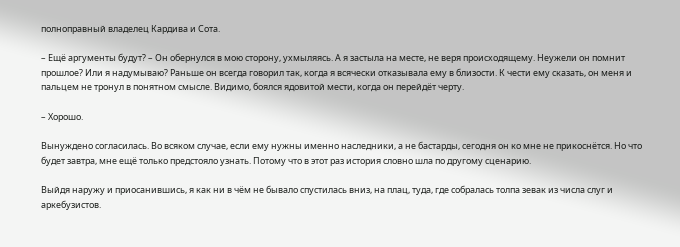полноправный владелец Кардива и Сота.

– Ещё аргументы будут? – Он обернулся в мою сторону, ухмыляясь. А я застыла на месте, не веря происходящему. Неужели он помнит прошлое? Или я надумываю? Раньше он всегда говорил так, когда я всячески отказывала ему в близости. К чести ему сказать, он меня и пальцем не тронул в понятном смысле. Видимо, боялся ядовитой мести, когда он перейдёт черту.

– Хорошо.

Вынуждено согласилась. Во всяком случае, если ему нужны именно наследники, а не бастарды, сегодня он ко мне не прикоснётся. Но что будет завтра, мне ещё только предстояло узнать. Потому что в этот раз история словно шла по другому сценарию.

Выйдя наружу и приосанившись, я как ни в чём не бывало спустилась вниз, на плац, туда, где собралась толпа зевак из числа слуг и аркебузистов.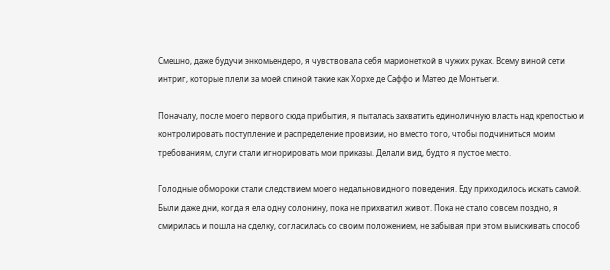Смешно, даже будучи энкомьендеро, я чувствовала себя марионеткой в чужих руках. Всему виной сети интриг, которые плели за моей спиной такие как Хорхе де Саффо и Матео де Монтьеги.

Поначалу, после моего первого сюда прибытия, я пыталась захватить единоличную власть над крепостью и контролировать поступление и распределение провизии, но вместо того, чтобы подчиниться моим требованиям, слуги стали игнорировать мои приказы. Делали вид, будто я пустое место.

Голодные обмороки стали следствием моего недальновидного поведения. Еду приходилось искать самой. Были даже дни, когда я ела одну солонину, пока не прихватил живот. Пока не стало совсем поздно, я смирилась и пошла на сделку, согласилась со своим положением, не забывая при этом выискивать способ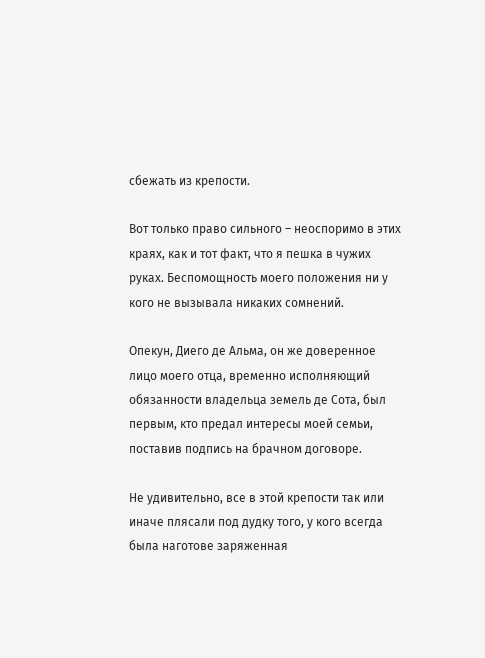сбежать из крепости.

Вот только право сильного – неоспоримо в этих краях, как и тот факт, что я пешка в чужих руках. Беспомощность моего положения ни у кого не вызывала никаких сомнений.

Опекун, Диего де Альма, он же доверенное лицо моего отца, временно исполняющий обязанности владельца земель де Сота, был первым, кто предал интересы моей семьи, поставив подпись на брачном договоре.

Не удивительно, все в этой крепости так или иначе плясали под дудку того, у кого всегда была наготове заряженная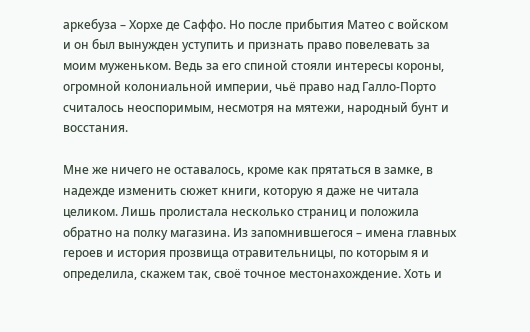аркебуза – Хорхе де Саффо. Но после прибытия Матео с войском и он был вынужден уступить и признать право повелевать за моим муженьком. Ведь за его спиной стояли интересы короны, огромной колониальной империи, чьё право над Галло-Порто считалось неоспоримым, несмотря на мятежи, народный бунт и восстания.

Мне же ничего не оставалось, кроме как прятаться в замке, в надежде изменить сюжет книги, которую я даже не читала целиком. Лишь пролистала несколько страниц и положила обратно на полку магазина. Из запомнившегося – имена главных героев и история прозвища отравительницы, по которым я и определила, скажем так, своё точное местонахождение. Хоть и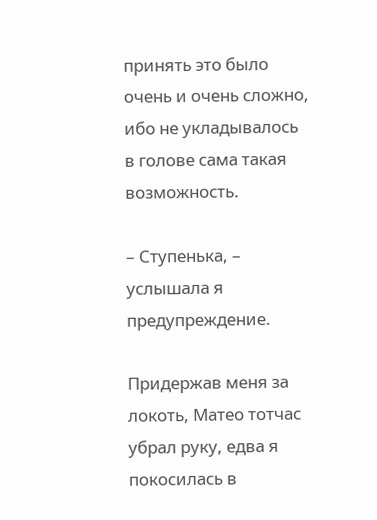принять это было очень и очень сложно, ибо не укладывалось в голове сама такая возможность.

– Ступенька, – услышала я предупреждение.

Придержав меня за локоть, Матео тотчас убрал руку, едва я покосилась в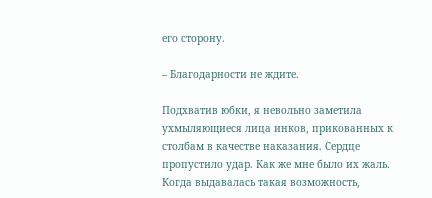его сторону.

– Благодарности не ждите.

Подхватив юбки, я невольно заметила ухмыляющиеся лица инков, прикованных к столбам в качестве наказания. Сердце пропустило удар. Как же мне было их жаль. Когда выдавалась такая возможность,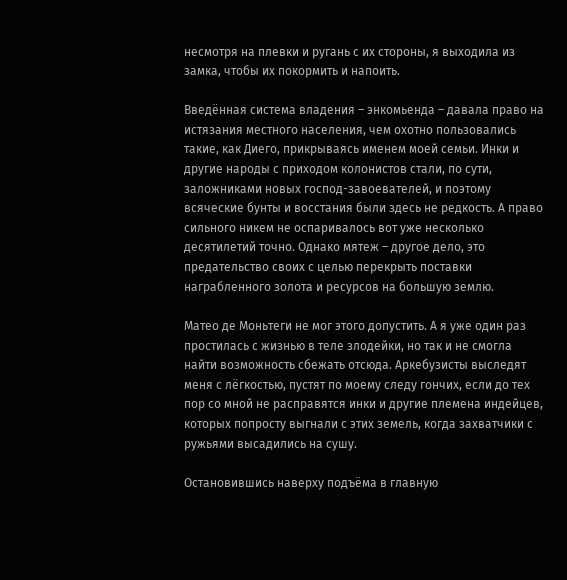несмотря на плевки и ругань с их стороны, я выходила из замка, чтобы их покормить и напоить.

Введённая система владения – энкомьенда – давала право на истязания местного населения, чем охотно пользовались такие, как Диего, прикрываясь именем моей семьи. Инки и другие народы с приходом колонистов стали, по сути, заложниками новых господ-завоевателей, и поэтому всяческие бунты и восстания были здесь не редкость. А право сильного никем не оспаривалось вот уже несколько десятилетий точно. Однако мятеж – другое дело, это предательство своих с целью перекрыть поставки награбленного золота и ресурсов на большую землю.

Матео де Моньтеги не мог этого допустить. А я уже один раз простилась с жизнью в теле злодейки, но так и не смогла найти возможность сбежать отсюда. Аркебузисты выследят меня с лёгкостью, пустят по моему следу гончих, если до тех пор со мной не расправятся инки и другие племена индейцев, которых попросту выгнали с этих земель, когда захватчики с ружьями высадились на сушу.

Остановившись наверху подъёма в главную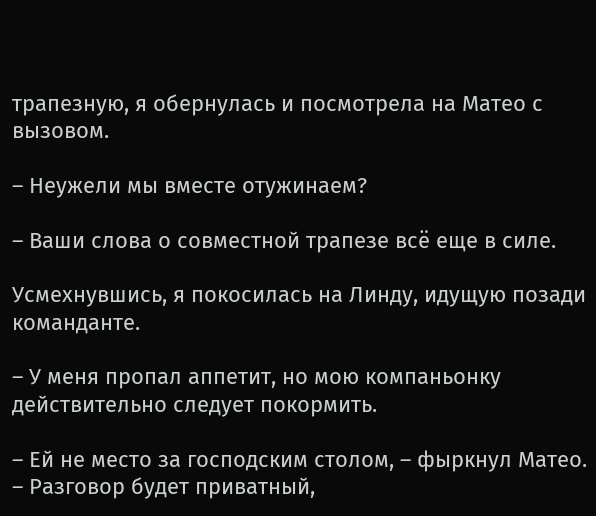трапезную, я обернулась и посмотрела на Матео с вызовом.

– Неужели мы вместе отужинаем?

– Ваши слова о совместной трапезе всё еще в силе.

Усмехнувшись, я покосилась на Линду, идущую позади команданте.

– У меня пропал аппетит, но мою компаньонку действительно следует покормить.

– Ей не место за господским столом, – фыркнул Матео. – Разговор будет приватный,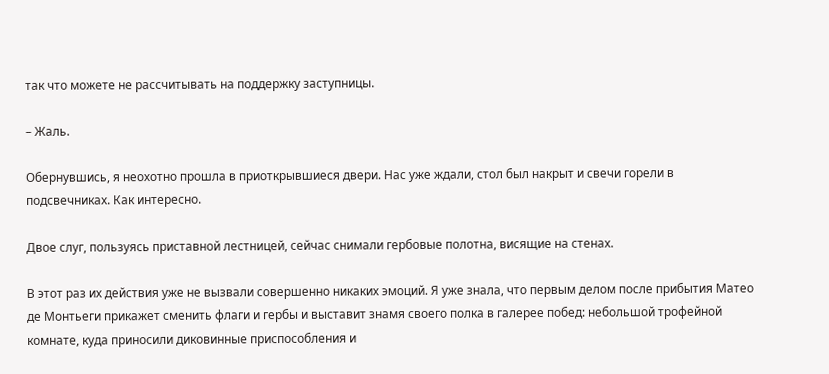так что можете не рассчитывать на поддержку заступницы.

– Жаль.

Обернувшись, я неохотно прошла в приоткрывшиеся двери. Нас уже ждали, стол был накрыт и свечи горели в подсвечниках. Как интересно.

Двое слуг, пользуясь приставной лестницей, сейчас снимали гербовые полотна, висящие на стенах.

В этот раз их действия уже не вызвали совершенно никаких эмоций. Я уже знала, что первым делом после прибытия Матео де Монтьеги прикажет сменить флаги и гербы и выставит знамя своего полка в галерее побед: небольшой трофейной комнате, куда приносили диковинные приспособления и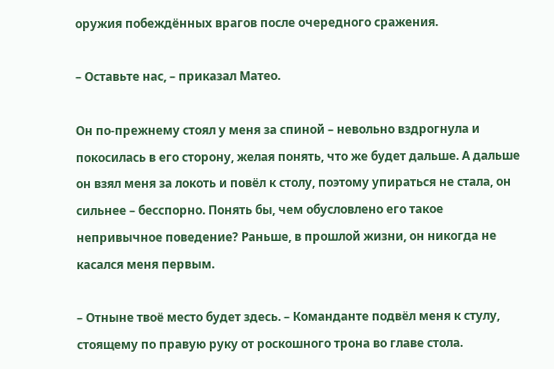оружия побеждённых врагов после очередного сражения.

– Оставьте нас, – приказал Матео.

Он по-прежнему стоял у меня за спиной – невольно вздрогнула и покосилась в его сторону, желая понять, что же будет дальше. А дальше он взял меня за локоть и повёл к столу, поэтому упираться не стала, он сильнее – бесспорно. Понять бы, чем обусловлено его такое непривычное поведение? Раньше, в прошлой жизни, он никогда не касался меня первым.

– Отныне твоё место будет здесь. – Команданте подвёл меня к стулу, стоящему по правую руку от роскошного трона во главе стола.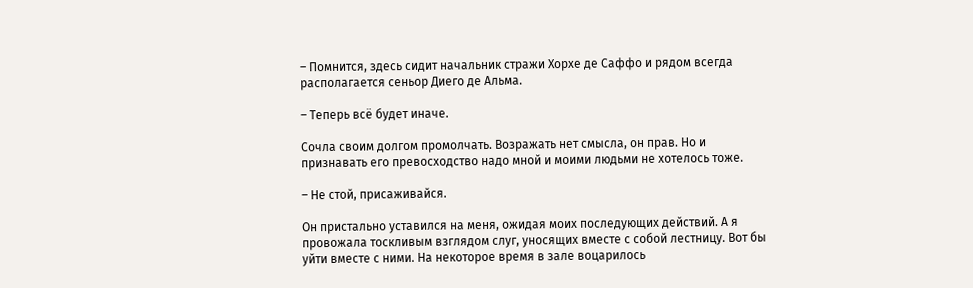– Помнится, здесь сидит начальник стражи Хорхе де Саффо и рядом всегда располагается сеньор Диего де Альма.

– Теперь всё будет иначе.

Сочла своим долгом промолчать. Возражать нет смысла, он прав. Но и признавать его превосходство надо мной и моими людьми не хотелось тоже.

– Не стой, присаживайся.

Он пристально уставился на меня, ожидая моих последующих действий. А я провожала тоскливым взглядом слуг, уносящих вместе с собой лестницу. Вот бы уйти вместе с ними. На некоторое время в зале воцарилось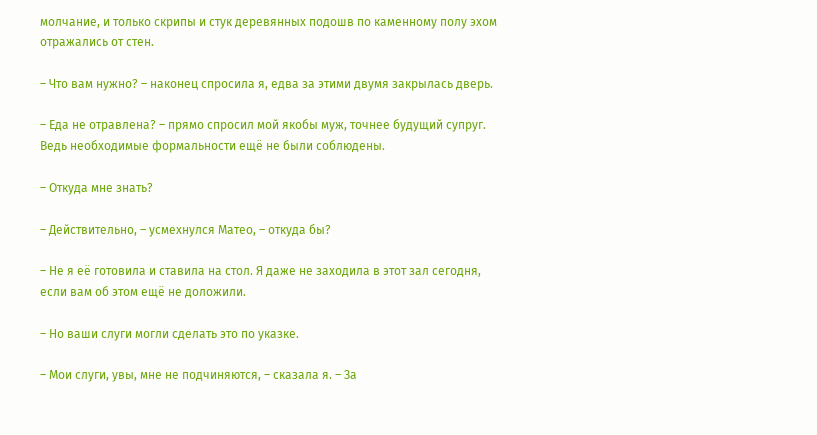молчание, и только скрипы и стук деревянных подошв по каменному полу эхом отражались от стен.

– Что вам нужно? – наконец спросила я, едва за этими двумя закрылась дверь.

– Еда не отравлена? – прямо спросил мой якобы муж, точнее будущий супруг. Ведь необходимые формальности ещё не были соблюдены.

– Откуда мне знать?

– Действительно, – усмехнулся Матео, – откуда бы?

– Не я её готовила и ставила на стол. Я даже не заходила в этот зал сегодня, если вам об этом ещё не доложили.

– Но ваши слуги могли сделать это по указке.

– Мои слуги, увы, мне не подчиняются, – сказала я. – За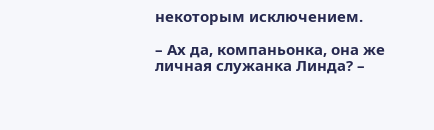некоторым исключением.

– Ах да, компаньонка, она же личная служанка Линда? –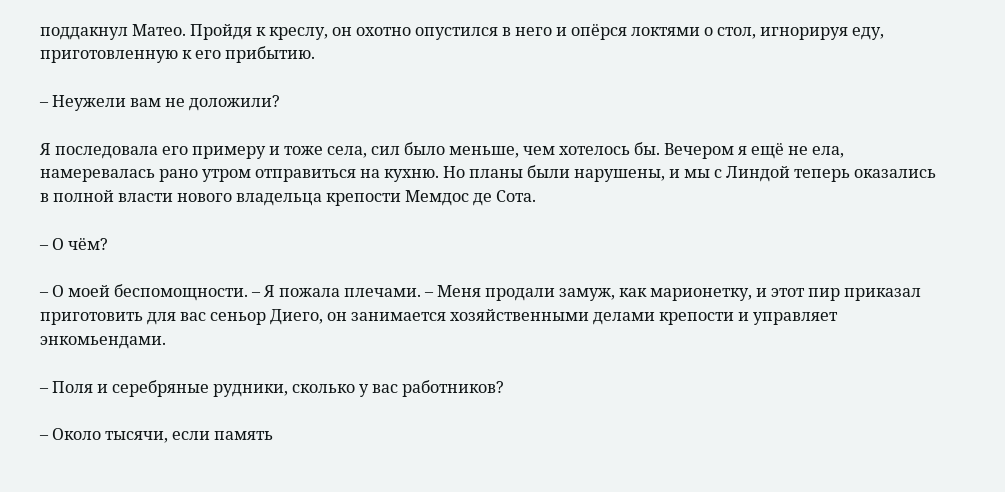поддакнул Матео. Пройдя к креслу, он охотно опустился в него и опёрся локтями о стол, игнорируя еду, приготовленную к его прибытию.

– Неужели вам не доложили?

Я последовала его примеру и тоже села, сил было меньше, чем хотелось бы. Вечером я ещё не ела, намеревалась рано утром отправиться на кухню. Но планы были нарушены, и мы с Линдой теперь оказались в полной власти нового владельца крепости Мемдос де Сота.

– О чём?

– О моей беспомощности. – Я пожала плечами. – Меня продали замуж, как марионетку, и этот пир приказал приготовить для вас сеньор Диего, он занимается хозяйственными делами крепости и управляет энкомьендами.

– Поля и серебряные рудники, сколько у вас работников?

– Около тысячи, если память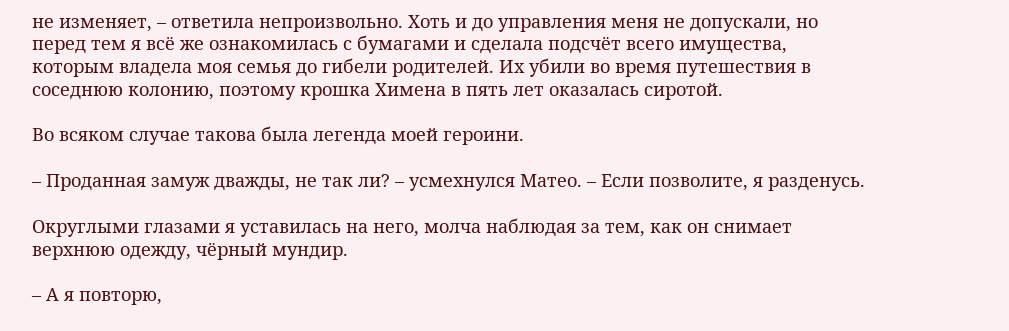не изменяет, – ответила непроизвольно. Хоть и до управления меня не допускали, но перед тем я всё же ознакомилась с бумагами и сделала подсчёт всего имущества, которым владела моя семья до гибели родителей. Их убили во время путешествия в соседнюю колонию, поэтому крошка Химена в пять лет оказалась сиротой.

Во всяком случае такова была легенда моей героини.

– Проданная замуж дважды, не так ли? – усмехнулся Матео. – Если позволите, я разденусь.

Округлыми глазами я уставилась на него, молча наблюдая за тем, как он снимает верхнюю одежду, чёрный мундир.

– А я повторю,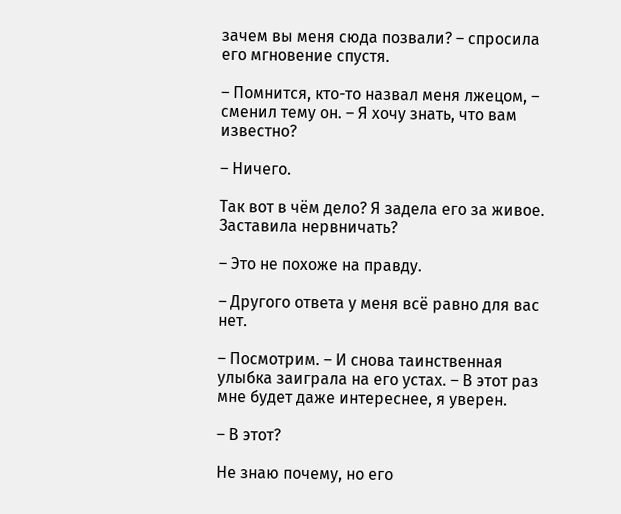зачем вы меня сюда позвали? – спросила его мгновение спустя.

– Помнится, кто-то назвал меня лжецом, – сменил тему он. – Я хочу знать, что вам известно?

– Ничего.

Так вот в чём дело? Я задела его за живое. Заставила нервничать?

– Это не похоже на правду.

– Другого ответа у меня всё равно для вас нет.

– Посмотрим. – И снова таинственная улыбка заиграла на его устах. – В этот раз мне будет даже интереснее, я уверен.

– В этот?

Не знаю почему, но его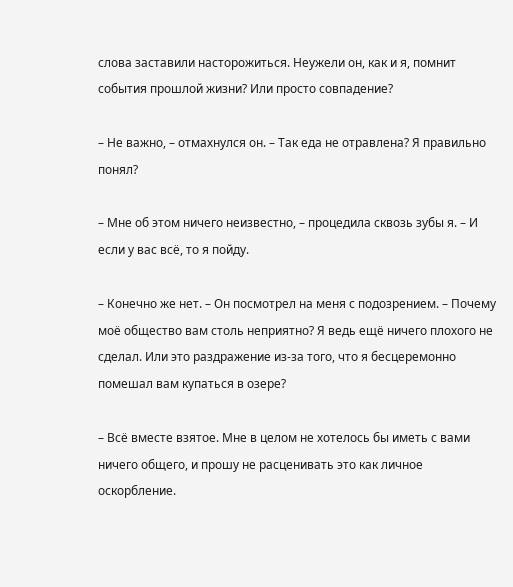слова заставили насторожиться. Неужели он, как и я, помнит события прошлой жизни? Или просто совпадение?

– Не важно, – отмахнулся он. – Так еда не отравлена? Я правильно понял?

– Мне об этом ничего неизвестно, – процедила сквозь зубы я. – И если у вас всё, то я пойду.

– Конечно же нет. – Он посмотрел на меня с подозрением. – Почему моё общество вам столь неприятно? Я ведь ещё ничего плохого не сделал. Или это раздражение из-за того, что я бесцеремонно помешал вам купаться в озере?

– Всё вместе взятое. Мне в целом не хотелось бы иметь с вами ничего общего, и прошу не расценивать это как личное оскорбление.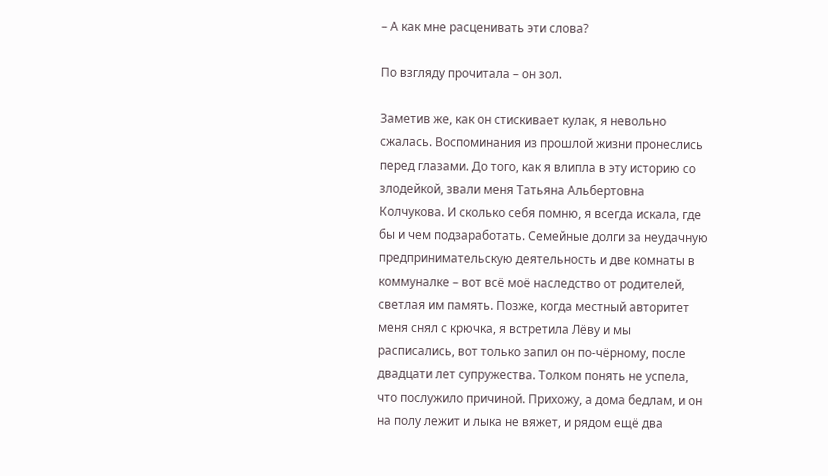– А как мне расценивать эти слова?

По взгляду прочитала – он зол.

Заметив же, как он стискивает кулак, я невольно сжалась. Воспоминания из прошлой жизни пронеслись перед глазами. До того, как я влипла в эту историю со злодейкой, звали меня Татьяна Альбертовна Колчукова. И сколько себя помню, я всегда искала, где бы и чем подзаработать. Семейные долги за неудачную предпринимательскую деятельность и две комнаты в коммуналке – вот всё моё наследство от родителей, светлая им память. Позже, когда местный авторитет меня снял с крючка, я встретила Лёву и мы расписались, вот только запил он по-чёрному, после двадцати лет супружества. Толком понять не успела, что послужило причиной. Прихожу, а дома бедлам, и он на полу лежит и лыка не вяжет, и рядом ещё два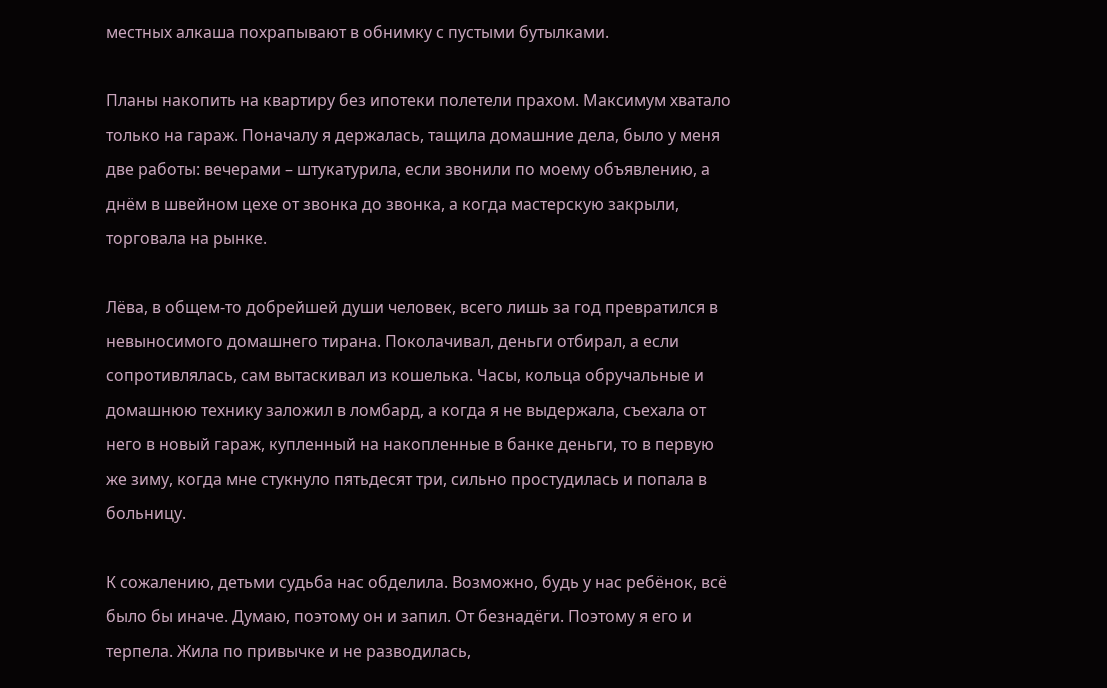местных алкаша похрапывают в обнимку с пустыми бутылками.

Планы накопить на квартиру без ипотеки полетели прахом. Максимум хватало только на гараж. Поначалу я держалась, тащила домашние дела, было у меня две работы: вечерами – штукатурила, если звонили по моему объявлению, а днём в швейном цехе от звонка до звонка, а когда мастерскую закрыли, торговала на рынке.

Лёва, в общем-то добрейшей души человек, всего лишь за год превратился в невыносимого домашнего тирана. Поколачивал, деньги отбирал, а если сопротивлялась, сам вытаскивал из кошелька. Часы, кольца обручальные и домашнюю технику заложил в ломбард, а когда я не выдержала, съехала от него в новый гараж, купленный на накопленные в банке деньги, то в первую же зиму, когда мне стукнуло пятьдесят три, сильно простудилась и попала в больницу.

К сожалению, детьми судьба нас обделила. Возможно, будь у нас ребёнок, всё было бы иначе. Думаю, поэтому он и запил. От безнадёги. Поэтому я его и терпела. Жила по привычке и не разводилась,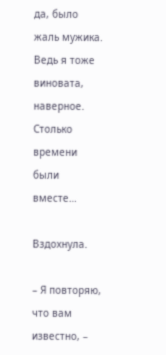да, было жаль мужика. Ведь я тоже виновата, наверное. Столько времени были вместе…

Вздохнула.

– Я повторяю, что вам известно, –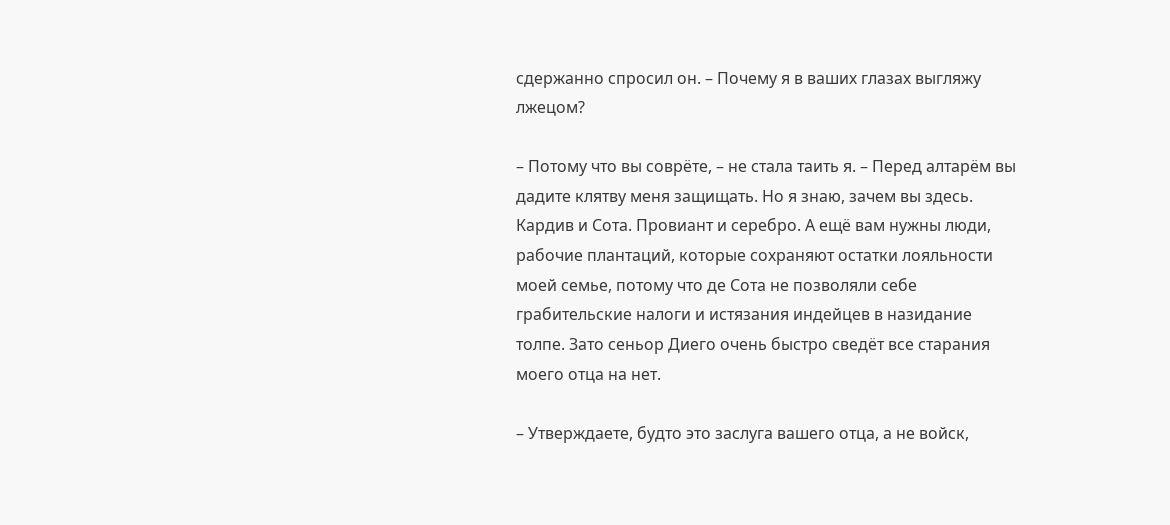сдержанно спросил он. – Почему я в ваших глазах выгляжу лжецом?

– Потому что вы соврёте, – не стала таить я. – Перед алтарём вы дадите клятву меня защищать. Но я знаю, зачем вы здесь. Кардив и Сота. Провиант и серебро. А ещё вам нужны люди, рабочие плантаций, которые сохраняют остатки лояльности моей семье, потому что де Сота не позволяли себе грабительские налоги и истязания индейцев в назидание толпе. Зато сеньор Диего очень быстро сведёт все старания моего отца на нет.

– Утверждаете, будто это заслуга вашего отца, а не войск,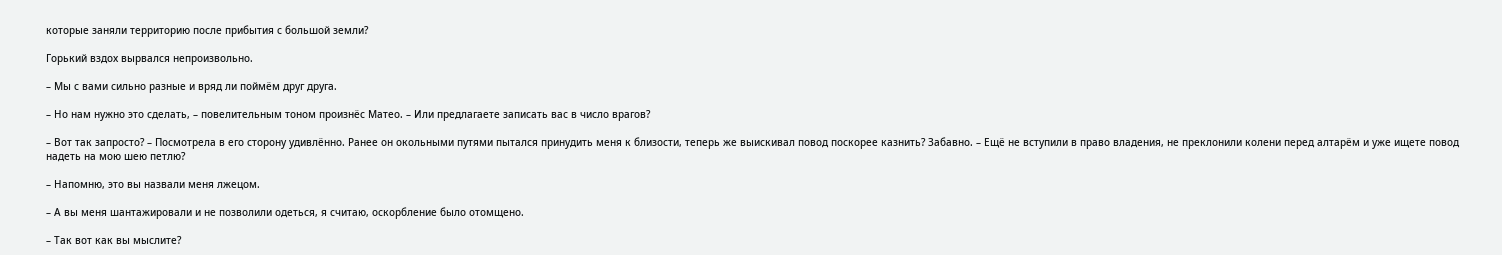которые заняли территорию после прибытия с большой земли?

Горький вздох вырвался непроизвольно.

– Мы с вами сильно разные и вряд ли поймём друг друга.

– Но нам нужно это сделать, – повелительным тоном произнёс Матео. – Или предлагаете записать вас в число врагов?

– Вот так запросто? – Посмотрела в его сторону удивлённо. Ранее он окольными путями пытался принудить меня к близости, теперь же выискивал повод поскорее казнить? Забавно. – Ещё не вступили в право владения, не преклонили колени перед алтарём и уже ищете повод надеть на мою шею петлю?

– Напомню, это вы назвали меня лжецом.

– А вы меня шантажировали и не позволили одеться, я считаю, оскорбление было отомщено.

– Так вот как вы мыслите?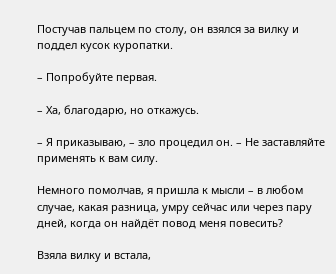Постучав пальцем по столу, он взялся за вилку и поддел кусок куропатки.

– Попробуйте первая.

– Ха, благодарю, но откажусь.

– Я приказываю, – зло процедил он. – Не заставляйте применять к вам силу.

Немного помолчав, я пришла к мысли – в любом случае, какая разница, умру сейчас или через пару дней, когда он найдёт повод меня повесить?

Взяла вилку и встала,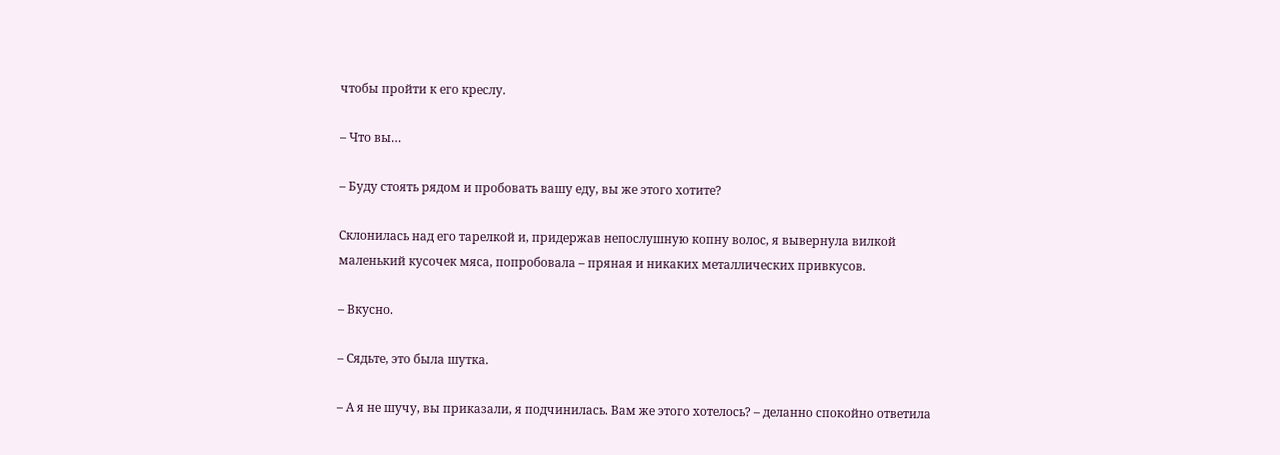чтобы пройти к его креслу.

– Что вы…

– Буду стоять рядом и пробовать вашу еду, вы же этого хотите?

Склонилась над его тарелкой и, придержав непослушную копну волос, я вывернула вилкой маленький кусочек мяса, попробовала – пряная и никаких металлических привкусов.

– Вкусно.

– Сядьте, это была шутка.

– А я не шучу, вы приказали, я подчинилась. Вам же этого хотелось? – деланно спокойно ответила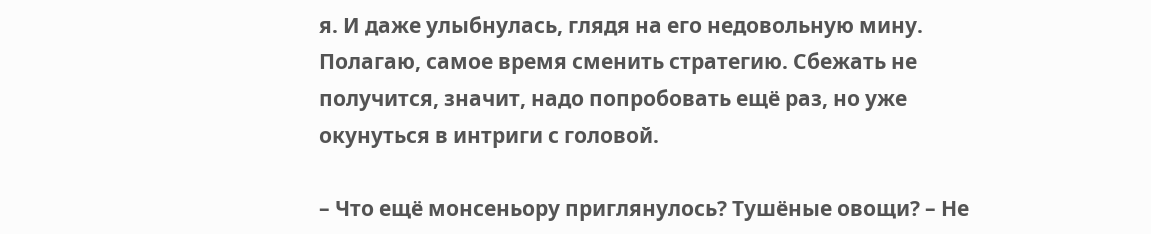я. И даже улыбнулась, глядя на его недовольную мину. Полагаю, самое время сменить стратегию. Сбежать не получится, значит, надо попробовать ещё раз, но уже окунуться в интриги с головой.

– Что ещё монсеньору приглянулось? Тушёные овощи? – Не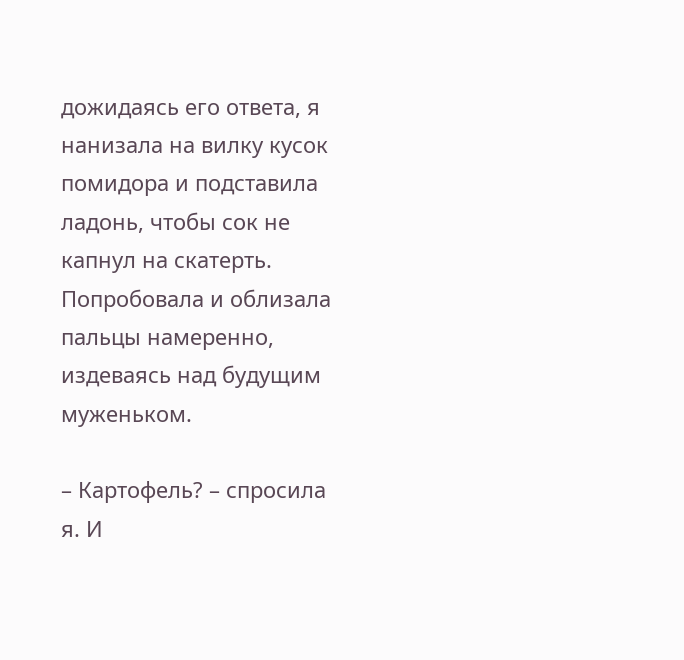дожидаясь его ответа, я нанизала на вилку кусок помидора и подставила ладонь, чтобы сок не капнул на скатерть. Попробовала и облизала пальцы намеренно, издеваясь над будущим муженьком.

– Картофель? – спросила я. И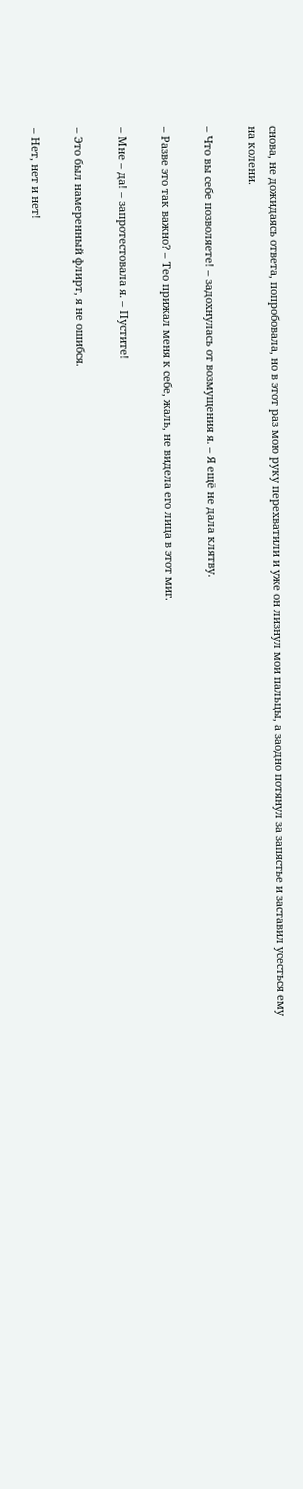снова, не дожидаясь ответа, попробовала, но в этот раз мою руку перехватили и уже он лизнул мои пальцы, а заодно потянул за запястье и заставил усесться ему на колени.

– Что вы себе позволяете! – задохнулась от возмущения я. – Я ещё не дала клятву.

– Разве это так важно? – Тео прижал меня к себе, жаль, не видела его лица в этот миг.

– Мне – да! – запротестовала я. – Пустите!

– Это был намеренный флирт, я не ошибся.

– Нет, нет и нет!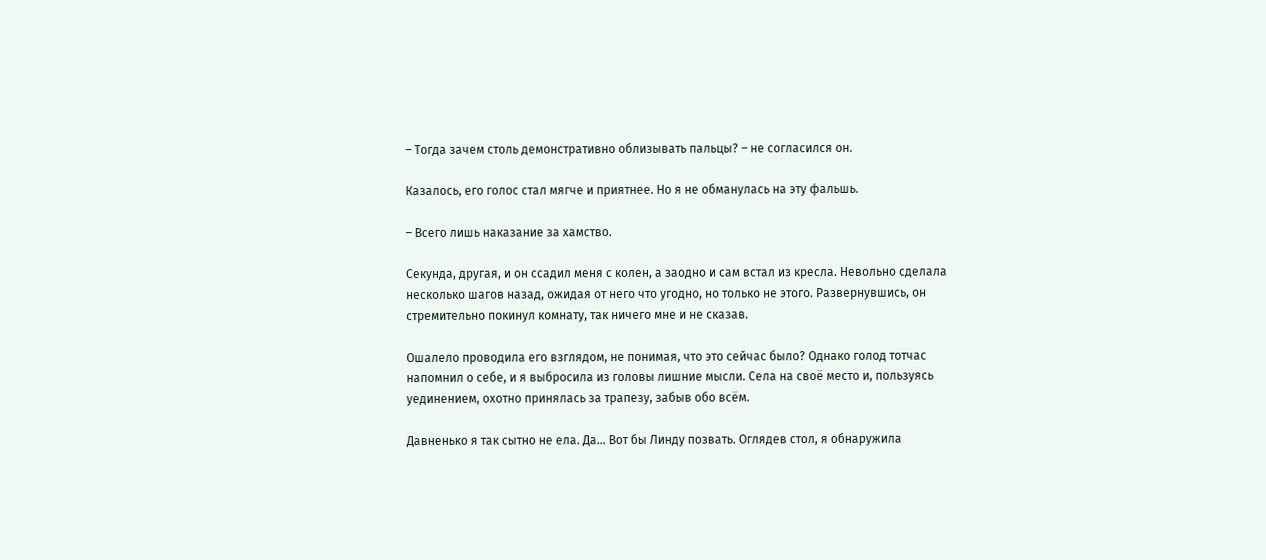– Тогда зачем столь демонстративно облизывать пальцы? – не согласился он.

Казалось, его голос стал мягче и приятнее. Но я не обманулась на эту фальшь.

– Всего лишь наказание за хамство.

Секунда, другая, и он ссадил меня с колен, а заодно и сам встал из кресла. Невольно сделала несколько шагов назад, ожидая от него что угодно, но только не этого. Развернувшись, он стремительно покинул комнату, так ничего мне и не сказав.

Ошалело проводила его взглядом, не понимая, что это сейчас было? Однако голод тотчас напомнил о себе, и я выбросила из головы лишние мысли. Села на своё место и, пользуясь уединением, охотно принялась за трапезу, забыв обо всём.

Давненько я так сытно не ела. Да… Вот бы Линду позвать. Оглядев стол, я обнаружила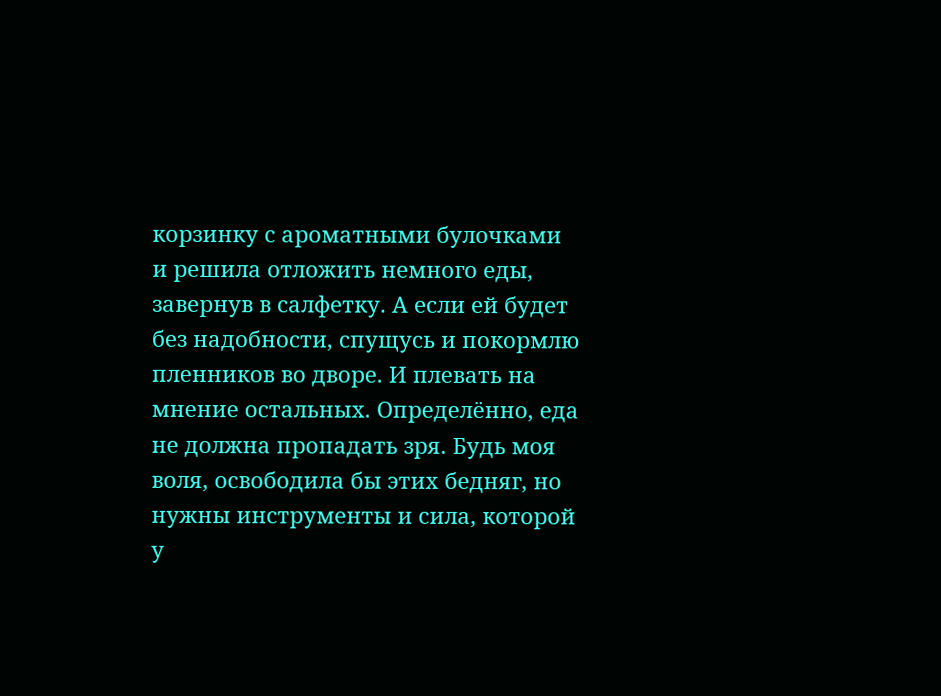корзинку с ароматными булочками и решила отложить немного еды, завернув в салфетку. А если ей будет без надобности, спущусь и покормлю пленников во дворе. И плевать на мнение остальных. Определённо, еда не должна пропадать зря. Будь моя воля, освободила бы этих бедняг, но нужны инструменты и сила, которой у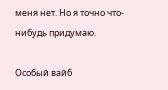меня нет. Но я точно что-нибудь придумаю.

Особый вайб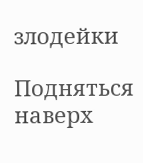злодейки

Подняться наверх